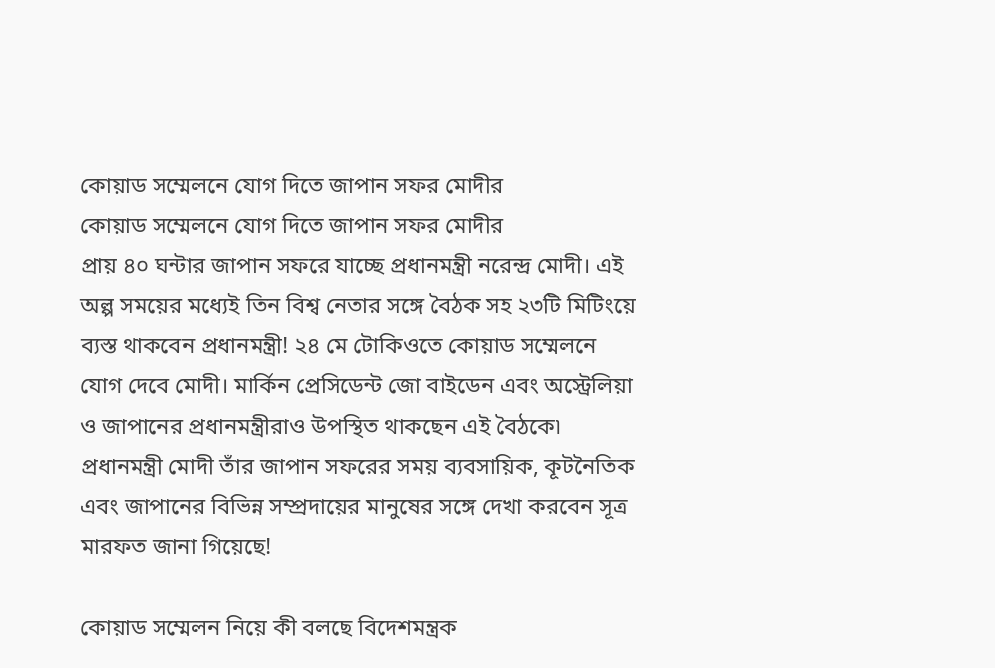কোয়াড সম্মেলনে যোগ দিতে জাপান সফর মোদীর
কোয়াড সম্মেলনে যোগ দিতে জাপান সফর মোদীর
প্রায় ৪০ ঘন্টার জাপান সফরে যাচ্ছে প্রধানমন্ত্রী নরেন্দ্র মোদী। এই অল্প সময়ের মধ্যেই তিন বিশ্ব নেতার সঙ্গে বৈঠক সহ ২৩টি মিটিংয়ে ব্যস্ত থাকবেন প্রধানমন্ত্রী! ২৪ মে টোকিওতে কোয়াড সম্মেলনে যোগ দেবে মোদী। মার্কিন প্রেসিডেন্ট জো বাইডেন এবং অস্ট্রেলিয়া ও জাপানের প্রধানমন্ত্রীরাও উপস্থিত থাকছেন এই বৈঠকে৷ প্রধানমন্ত্রী মোদী তাঁর জাপান সফরের সময় ব্যবসায়িক, কূটনৈতিক এবং জাপানের বিভিন্ন সম্প্রদায়ের মানুষের সঙ্গে দেখা করবেন সূত্র মারফত জানা গিয়েছে!

কোয়াড সম্মেলন নিয়ে কী বলছে বিদেশমন্ত্রক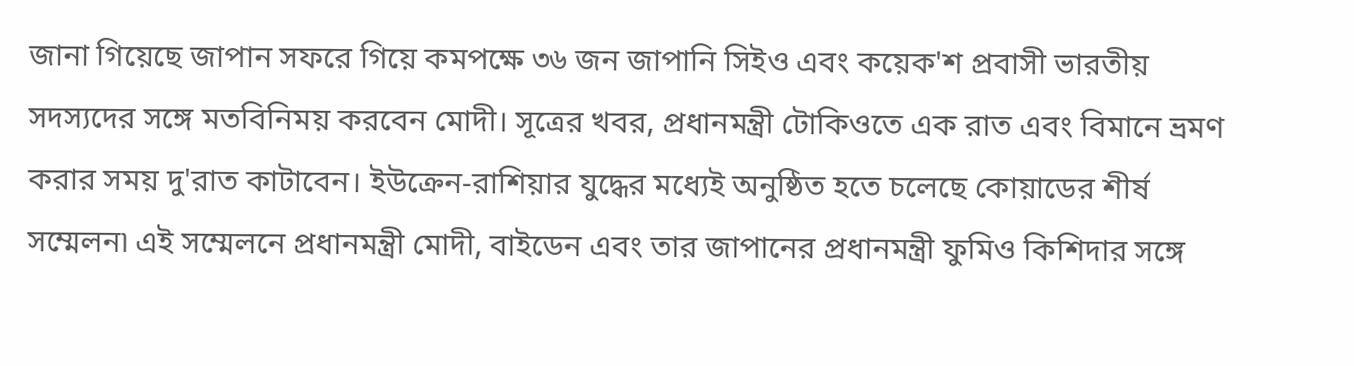জানা গিয়েছে জাপান সফরে গিয়ে কমপক্ষে ৩৬ জন জাপানি সিইও এবং কয়েক'শ প্রবাসী ভারতীয় সদস্যদের সঙ্গে মতবিনিময় করবেন মোদী। সূত্রের খবর, প্রধানমন্ত্রী টোকিওতে এক রাত এবং বিমানে ভ্রমণ করার সময় দু'রাত কাটাবেন। ইউক্রেন-রাশিয়ার যুদ্ধের মধ্যেই অনুষ্ঠিত হতে চলেছে কোয়াডের শীর্ষ সম্মেলন৷ এই সম্মেলনে প্রধানমন্ত্রী মোদী, বাইডেন এবং তার জাপানের প্রধানমন্ত্রী ফুমিও কিশিদার সঙ্গে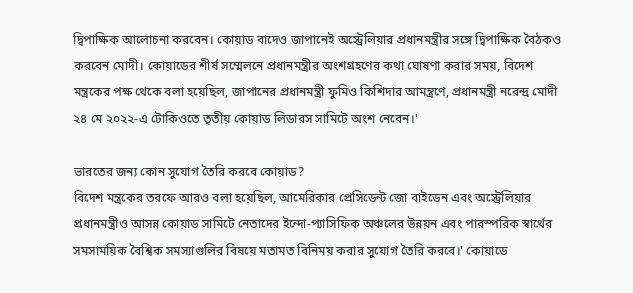দ্বিপাক্ষিক আলোচনা করবেন। কোয়াড বাদেও জাপানেই অস্ট্রেলিয়ার প্রধানমন্ত্রীর সঙ্গে দ্বিপাক্ষিক বৈঠকও করবেন মোদী। কোয়াডের শীর্ষ সম্মেলনে প্রধানমন্ত্রীর অংশগ্রহণের কথা ঘোষণা করার সময়, বিদেশ মন্ত্রকের পক্ষ থেকে বলা হয়েছিল, জাপানের প্রধানমন্ত্রী ফুমিও কিশিদার আমন্ত্রণে, প্রধানমন্ত্রী নরেন্দ্র মোদী ২৪ মে ২০২২-এ টোকিওতে তৃতীয় কোয়াড লিডারস সামিটে অংশ নেবেন।'

ভারতের জন্য কোন সুযোগ তৈরি করবে কোয়াড?
বিদেশ মন্ত্রকের তরফে আরও বলা হয়েছিল, আমেরিকার প্রেসিডেন্ট জো বাইডেন এবং অস্ট্রেলিয়ার প্রধানমন্ত্রীও আসন্ন কোয়াড সামিটে নেতাদের ইন্দো-প্যাসিফিক অঞ্চলের উন্নয়ন এবং পারস্পরিক স্বার্থের সমসাময়িক বৈশ্বিক সমস্যাগুলির বিষয়ে মতামত বিনিময় করার সুযোগ তৈরি করবে।' কোয়াডে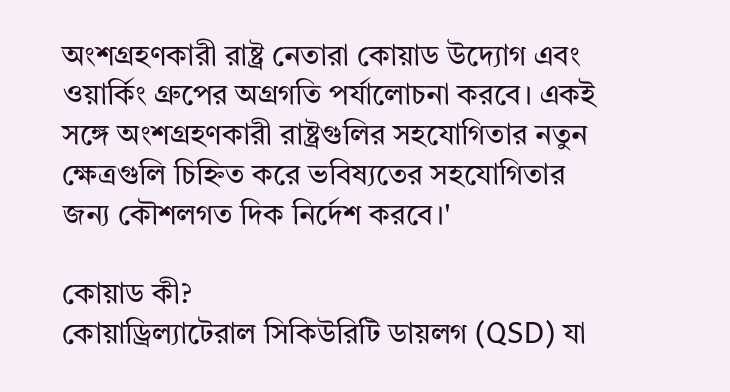অংশগ্রহণকারী রাষ্ট্র নেতারা কোয়াড উদ্যোগ এবং ওয়ার্কিং গ্রুপের অগ্রগতি পর্যালোচনা করবে। একই সঙ্গে অংশগ্রহণকারী রাষ্ট্রগুলির সহযোগিতার নতুন ক্ষেত্রগুলি চিহ্নিত করে ভবিষ্যতের সহযোগিতার জন্য কৌশলগত দিক নির্দেশ করবে।'

কোয়াড কী?
কোয়াড্রিল্যাটেরাল সিকিউরিটি ডায়লগ (QSD) যা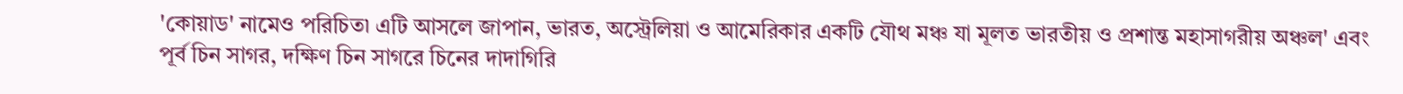'কোয়াড' নামেও পরিচিত৷ এটি আসলে জাপান, ভারত, অস্ট্রেলিয়া ও আমেরিকার একটি যৌথ মঞ্চ যা মূলত ভারতীয় ও প্রশান্ত মহাসাগরীয় অঞ্চল' এবং পূর্ব চিন সাগর, দক্ষিণ চিন সাগরে চিনের দাদাগিরি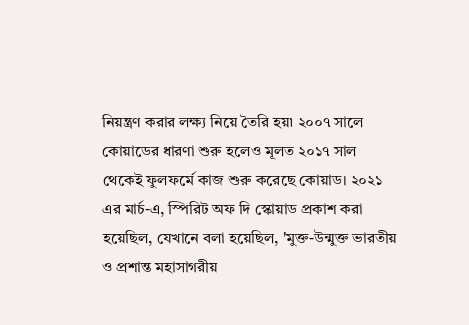নিয়ন্ত্রণ করার লক্ষ্য নিয়ে তৈরি হয়৷ ২০০৭ সালে কোয়াডের ধারণা শুরু হলেও মূলত ২০১৭ সাল থেকেই ফুলফর্মে কাজ শুরু করেছে কোয়াড। ২০২১ এর মার্চ-এ, স্পিরিট অফ দি স্কোয়াড প্রকাশ করা হয়েছিল, যেখানে বলা হয়েছিল, 'মুক্ত-উন্মুক্ত ভারতীয় ও প্রশান্ত মহাসাগরীয়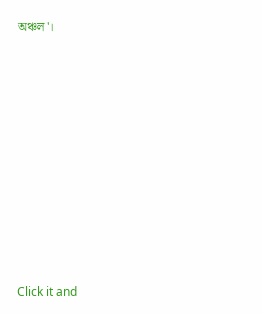অঞ্চল'।












Click it and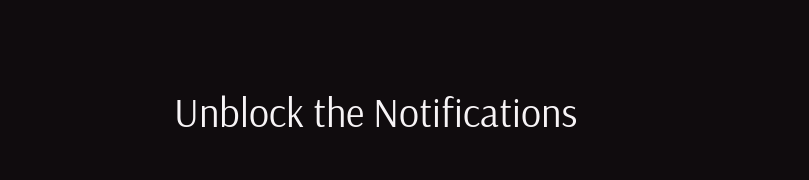Unblock the Notifications